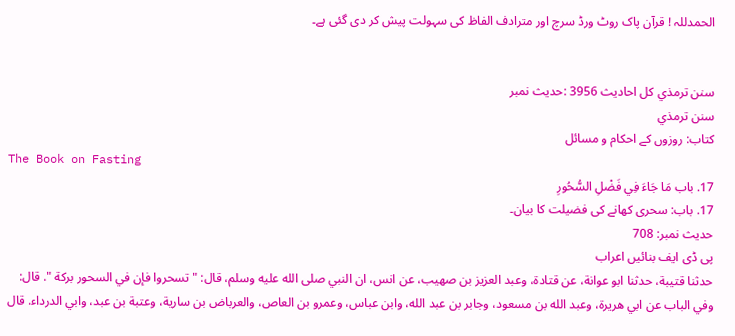الحمدللہ ! قرآن پاک روٹ ورڈ سرچ اور مترادف الفاظ کی سہولت پیش کر دی گئی ہے۔


سنن ترمذي کل احادیث 3956 :حدیث نمبر
سنن ترمذي
کتاب: روزوں کے احکام و مسائل
The Book on Fasting
17. باب مَا جَاءَ فِي فَضْلِ السُّحُورِ
17. باب: سحری کھانے کی فضیلت کا بیان۔
حدیث نمبر: 708
پی ڈی ایف بنائیں اعراب
حدثنا قتيبة، حدثنا ابو عوانة، عن قتادة، وعبد العزيز بن صهيب، عن انس، ان النبي صلى الله عليه وسلم، قال: " تسحروا فإن في السحور بركة ". قال: وفي الباب عن ابي هريرة، وعبد الله بن مسعود، وجابر بن عبد الله، وابن عباس، وعمرو بن العاص، والعرباض بن سارية، وعتبة بن عبد، وابي الدرداء. قال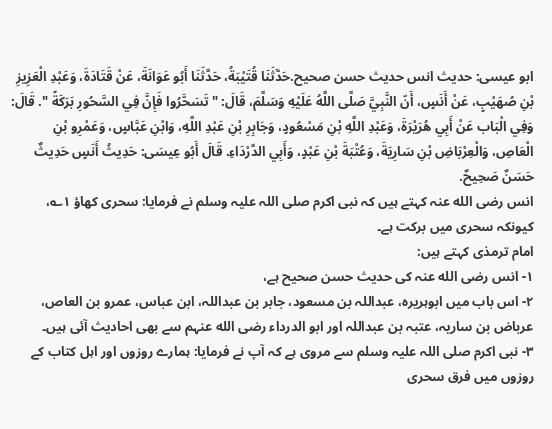ابو عيسى: حديث انس حديث حسن صحيح.حَدَّثَنَا قُتَيْبَةُ، حَدَّثَنَا أَبُو عَوَانَةَ، عَنْ قَتَادَةَ، وَعَبْدِ الْعَزِيزِ بْنِ صُهَيْبٍ، عَنْ أَنَسٍ، أَنّ النَّبِيَّ صَلَّى اللَّهُ عَلَيْهِ وَسَلَّمَ، قَالَ: " تَسَحَّرُوا فَإِنَّ فِي السَّحُورِ بَرَكَةً ". قَالَ: وَفِي الْبَاب عَنْ أَبِي هُرَيْرَةَ، وَعَبْدِ اللَّهِ بْنِ مَسْعُودٍ، وَجَابِرِ بْنِ عَبْدِ اللَّهِ، وَابْنِ عَبَّاسٍ، وَعَمْرِو بْنِ الْعَاصِ، وَالْعِرْبَاضِ بْنِ سَارِيَةَ، وَعُتْبَةَ بْنِ عَبْدٍ، وَأَبِي الدَّرْدَاءِ. قَالَ أَبُو عِيسَى: حَدِيثُ أَنَسٍ حَدِيثٌ حَسَنٌ صَحِيحٌ.
انس رضی الله عنہ کہتے ہیں کہ نبی اکرم صلی اللہ علیہ وسلم نے فرمایا: سحری کھاؤ ۱؎، کیونکہ سحری میں برکت ہے۔
امام ترمذی کہتے ہیں:
۱- انس رضی الله عنہ کی حدیث حسن صحیح ہے،
۲- اس باب میں ابوہریرہ، عبداللہ بن مسعود، جابر بن عبداللہ، ابن عباس، عمرو بن العاص، عرباض بن ساریہ، عتبہ بن عبداللہ اور ابو الدرداء رضی الله عنہم سے بھی احادیث آئی ہیں۔
۳- نبی اکرم صلی اللہ علیہ وسلم سے مروی ہے کہ آپ نے فرمایا: ہمارے روزوں اور اہل کتاب کے روزوں میں فرق سحری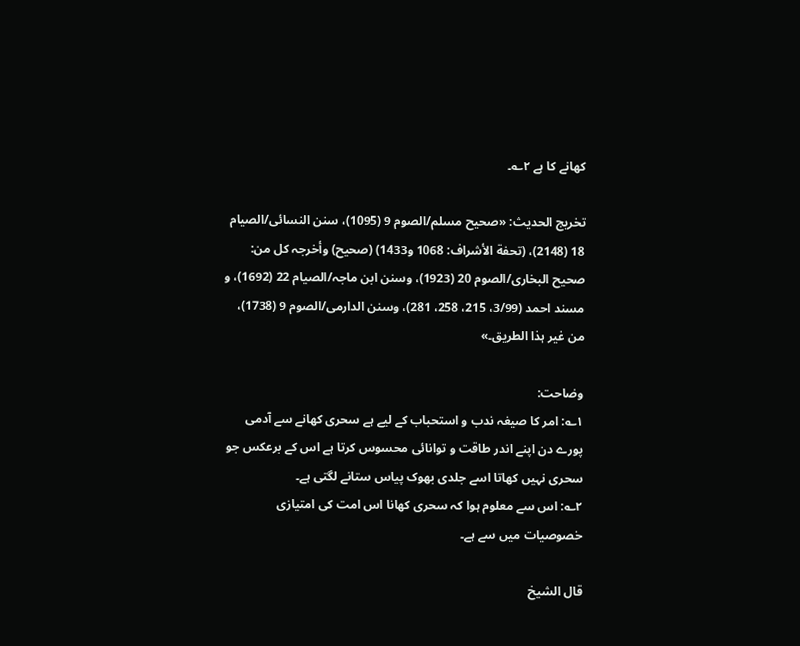کھانے کا ہے ۲؎۔

تخریج الحدیث: «صحیح مسلم/الصوم 9 (1095)، سنن النسائی/الصیام 18 (2148)، (تحفة الأشراف: 1068 و1433) (صحیح) وأخرجہ کل من: صحیح البخاری/الصوم 20 (1923)، وسنن ابن ماجہ/الصیام 22 (1692)، و مسند احمد (3/99، 215، 258، 281)، وسنن الدارمی/الصوم 9 (1738)، من غیر ہذا الطریق۔»

وضاحت:
۱؎: امر کا صیغہ ندب و استحباب کے لیے ہے سحری کھانے سے آدمی پورے دن اپنے اندر طاقت و توانائی محسوس کرتا ہے اس کے برعکس جو سحری نہیں کھاتا اسے جلدی بھوک پیاس ستانے لگتی ہے۔
۲؎: اس سے معلوم ہوا کہ سحری کھانا اس امت کی امتیازی خصوصیات میں سے ہے۔

قال الشيخ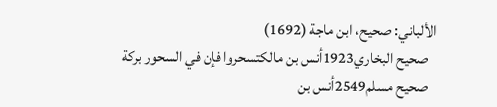الألباني: صحيح، ابن ماجة (1692)
   صحيح البخاري1923أنس بن مالكتسحروا فإن في السحور بركة
   صحيح مسلم2549أنس بن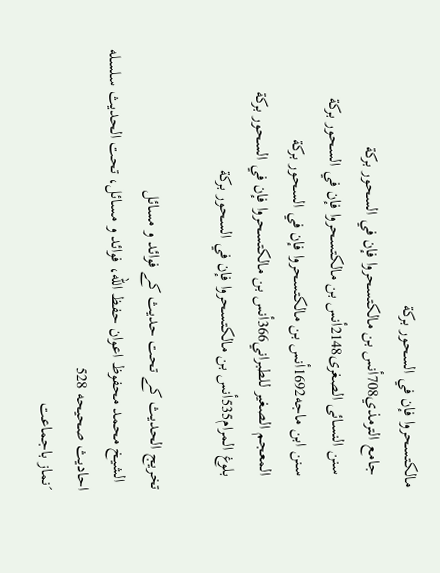مالكتسحروا فإن في السحور بركة
   جامع الترمذي708أنس بن مالكتسحروا فإن في السحور بركة
   سنن النسائى الصغرى2148أنس بن مالكتسحروا فإن في السحور بركة
   سنن ابن ماجه1692أنس بن مالكتسحروا فإن في السحور بركة
   المعجم الصغير للطبراني366أنس بن مالكتسحروا فإن في السحور بركة
   بلوغ المرام535أنس بن مالكتسحروا فإن في السحور بركة

تخریج الحدیث کے تحت حدیث کے فوائد و مسائل
  الشيخ محمد محفوظ اعوان حفظ الله، فوائد و مسائل، تحت الحديث سلسله احاديث صحيحه 528
´نماز باجماعت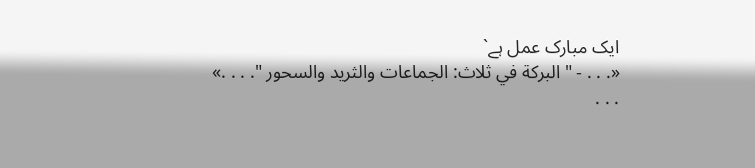ایک مبارک عمل ہے`
«. . . - " البركة في ثلاث: الجماعات والثريد والسحور ". . . .»
. . .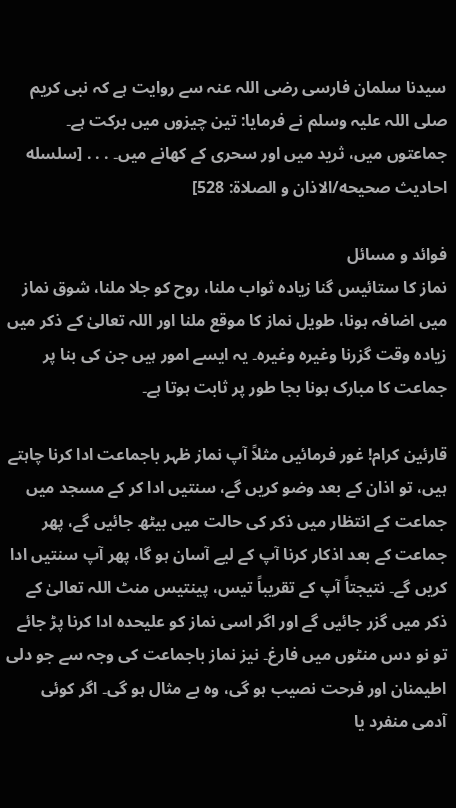سیدنا سلمان فارسی رضی اللہ عنہ سے روایت ہے کہ نبی کریم صلی اللہ علیہ وسلم نے فرمایا: تین چیزوں میں برکت ہے۔ جماعتوں میں، ثرید میں اور سحری کے کھانے میں۔ . . . [سلسله احاديث صحيحه/الاذان و الصلاة: 528]

فوائد و مسائل
نماز کا ستائیس گنا زیادہ ثواب ملنا، روح کو جلا ملنا، شوق نماز میں اضافہ ہونا، طویل نماز کا موقع ملنا اور اللہ تعالیٰ کے ذکر میں زیادہ وقت گزرنا وغیرہ وغیرہ۔ یہ ایسے امور ہیں جن کی بنا پر جماعت کا مبارک ہونا بجا طور پر ثابت ہوتا ہے۔

قارئین کرام! غور فرمائیں مثلاً آپ نماز ظہر باجماعت ادا کرنا چاہتے ہیں، تو اذان کے بعد وضو کریں گے، سنتیں ادا کر کے مسجد میں جماعت کے انتظار میں ذکر کی حالت میں بیٹھ جائیں گے، پھر جماعت کے بعد اذکار کرنا آپ کے لیے آسان ہو گا، پھر آپ سنتیں ادا کریں گے۔ نتیجتاً آپ کے تقریباً تیس، پینتیس منٹ اللہ تعالیٰ کے ذکر میں گزر جائیں گے اور اگر اسی نماز کو علیحدہ ادا کرنا پڑ جائے تو نو دس منٹوں میں فارغ۔ نیز نماز باجماعت کی وجہ سے جو دلی اطیمنان اور فرحت نصیب ہو گی، وہ بے مثال ہو گی۔ اگر کوئی آدمی منفرد یا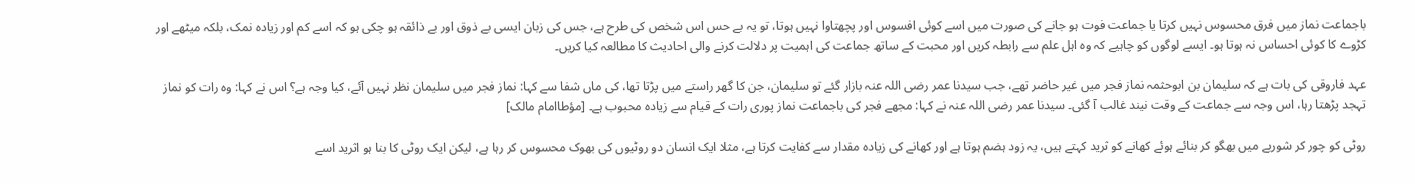باجماعت نماز میں فرق محسوس نہیں کرتا یا جماعت فوت ہو جانے کی صورت میں اسے کوئی افسوس اور پچھتاوا نہیں ہوتا، تو یہ بے حس اس شخص کی طرح ہے، جس کی زبان ایسی بے ذوق اور بے ذائقہ ہو چکی ہو کہ اسے کم اور زیادہ نمک، بلکہ میٹھے اور کڑوے کا کوئی احساس نہ ہوتا ہو۔ ایسے لوگوں کو چاہیے کہ وہ اہل علم سے رابطہ کریں اور محبت کے ساتھ جماعت کی اہمیت پر دلالت کرنے والی احادیث کا مطالعہ کیا کریں۔

عہد فاروقی کی بات ہے کہ سلیمان بن ابوحثمہ نماز فجر میں غیر حاضر تھے، جب سیدنا عمر رضی اللہ عنہ بازار گئے تو سلیمان، جن کا گھر راستے میں پڑتا تھا، کی ماں شفا سے کہا: نماز فجر میں سلیمان نظر نہیں آئے، کیا وجہ ہے؟ اس نے کہا: وہ رات کو نماز تہجد پڑھتا رہا، اس وجہ سے جماعت کے وقت نیند غالب آ گئی۔ سیدنا عمر رضی اللہ عنہ نے کہا: مجھے فجر کی باجماعت نماز پوری رات کے قیام سے زیادہ محبوب ہے۔ [مؤطاامام مالک]

روٹی کو چور کر شوربے میں بھگو کر بنائے ہوئے کھانے کو ثرید کہتے ہیں، یہ زود ہضم ہوتا ہے اور کھانے کی زیادہ مقدار سے کفایت کرتا ہے، مثلا ایک انسان دو روٹیوں کی بھوک محسوس کر رہا ہے، لیکن ایک روٹی کا بنا ہو اثرید اسے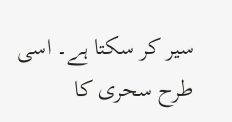سیر کر سکتا ہے۔ اسی طرح سحری کا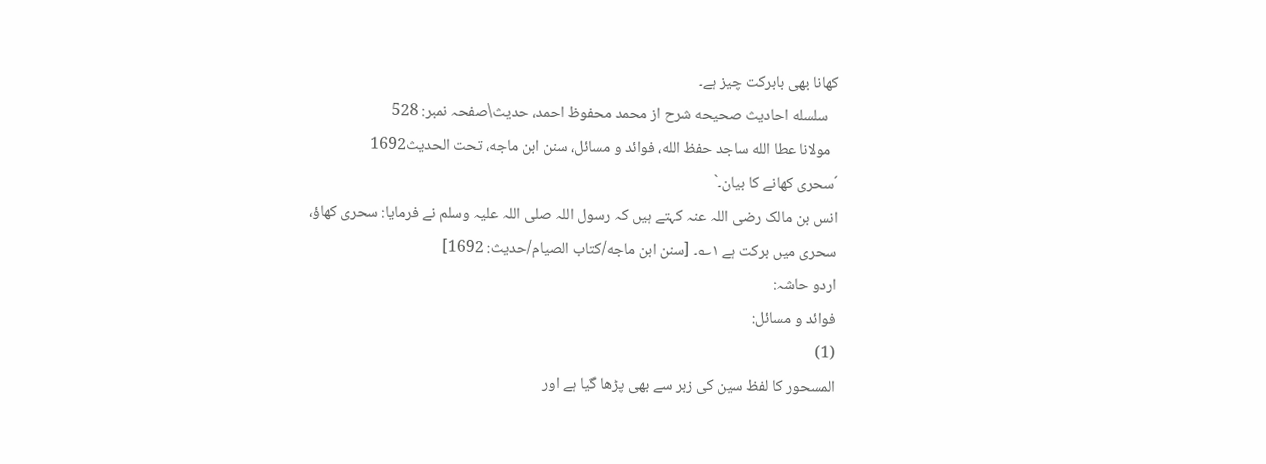کھانا بھی بابرکت چیز ہے۔
   سلسله احاديث صحيحه شرح از محمد محفوظ احمد، حدیث\صفحہ نمبر: 528
  مولانا عطا الله ساجد حفظ الله، فوائد و مسائل، سنن ابن ماجه، تحت الحديث1692
´سحری کھانے کا بیان۔`
انس بن مالک رضی اللہ عنہ کہتے ہیں کہ رسول اللہ صلی اللہ علیہ وسلم نے فرمایا: سحری کھاؤ، سحری میں برکت ہے ۱؎۔ [سنن ابن ماجه/كتاب الصيام/حدیث: 1692]
اردو حاشہ:
فوائد و مسائل:
(1)
المسحور کا لفظ سین کی زبر سے بھی پڑھا گیا ہے اور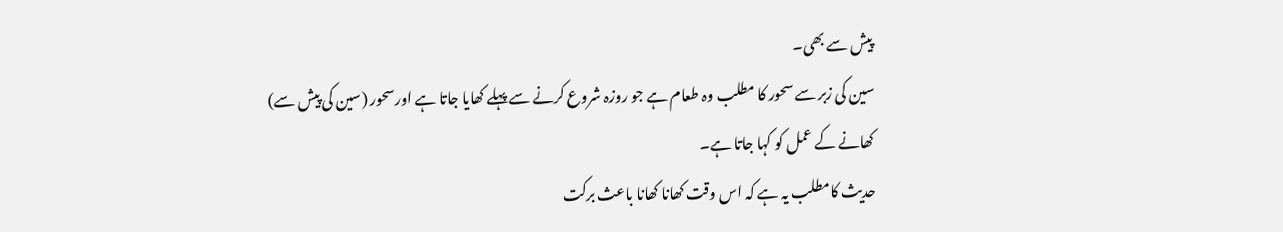پیش سے بھی۔
سین کی زبر سے سحور کا مطلب وہ طعام ہے جو روزہ شروع کرنے سے پہلے کھایا جاتا ہے اورسحور (سین کی پیش سے)
کھانے کے عمل کو کہا جاتا ہے۔
حدیث کامطلب یہ ہے کہ اس وقت کھانا کھانا باعث برکت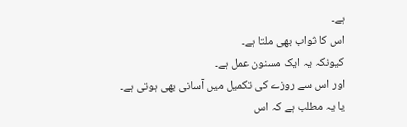ہے۔
اس کا ثواب بھی ملتا ہے۔
کیونکہ یہ ایک مسنون عمل ہے۔
اور اس سے روزے کی تکمیل میں آسانی بھی ہوتی ہے۔
یا یہ مطلب ہے کہ اس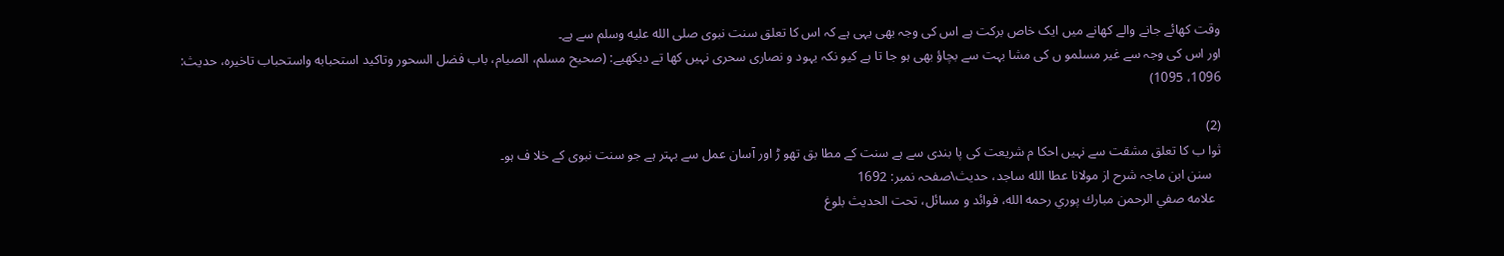وقت کھائے جانے والے کھانے میں ایک خاص برکت ہے اس کی وجہ بھی یہی ہے کہ اس کا تعلق سنت نبوی صلى الله عليه وسلم سے ہے۔
اور اس کی وجہ سے غیر مسلمو ں کی مشا بہت سے بچاؤ بھی ہو جا تا ہے کیو نکہ یہود و نصاری سحری نہیں کھا تے دیکھیے: (صحیح مسلم، الصیام، باب فضل السحور وتاکید استحبابه واستحباب تاخیرہ، حدیث: 1096، 1095)

(2)
ثوا ب کا تعلق مشقت سے نہیں احکا م شریعت کی پا بندی سے ہے سنت کے مطا بق تھو ڑ اور آسان عمل سے بہتر ہے جو سنت نبوی کے خلا ف ہو۔
   سنن ابن ماجہ شرح از مولانا عطا الله ساجد، حدیث\صفحہ نمبر: 1692
  علامه صفي الرحمن مبارك پوري رحمه الله، فوائد و مسائل، تحت الحديث بلوغ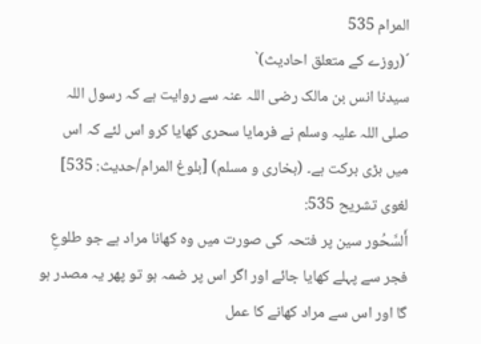المرام 535
´(روزے کے متعلق احادیث)`
سیدنا انس بن مالک رضی اللہ عنہ سے روایت ہے کہ رسول اللہ صلی اللہ علیہ وسلم نے فرمایا سحری کھایا کرو اس لئے کہ اس میں بڑی برکت ہے۔ (بخاری و مسلم) [بلوغ المرام/حدیث: 535]
لغوی تشریح 535:
أَلسَّحُور سین پر فتحہ کی صورت میں وہ کھانا مراد ہے جو طلوعِ فجر سے پہلے کھایا جائے اور اگر اس پر ضمہ ہو تو پھر یہ مصدر ہو گا اور اس سے مراد کھانے کا عمل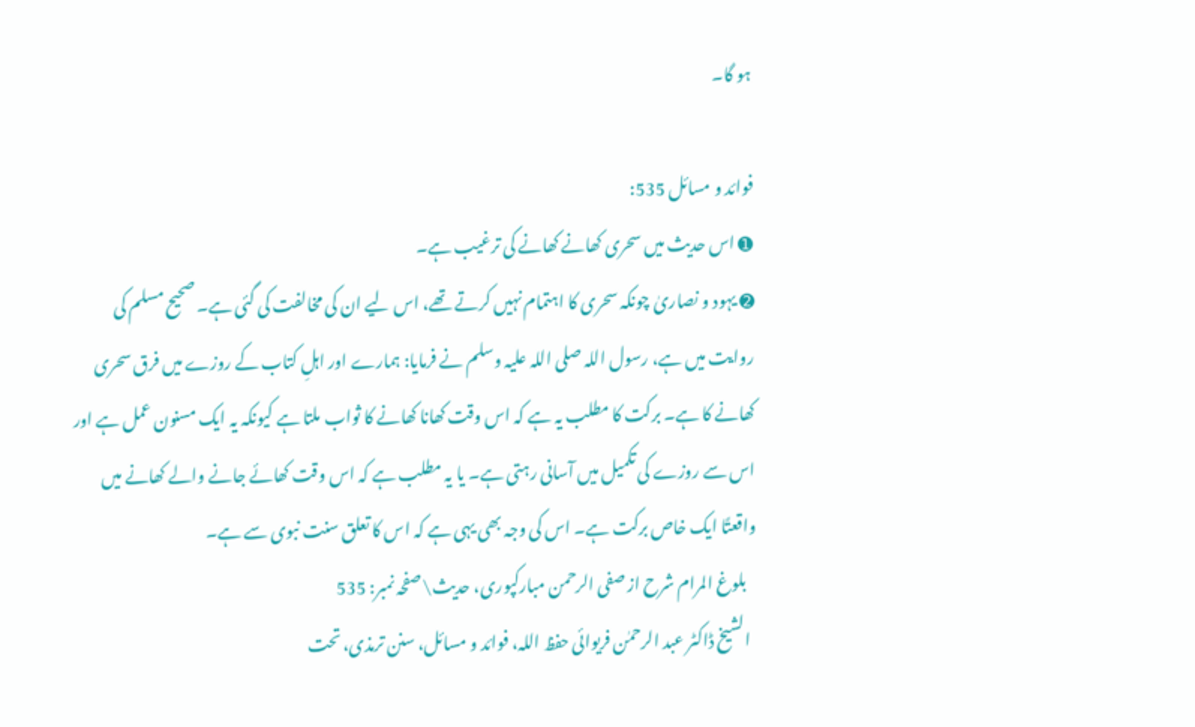ہو گا۔

فوائد و مسائل 535:
➊ اس حدیث میں سحری کھانے کھانے کی ترغیب ہے۔
➋ یہود و نصاریٰ چونکہ سحری کا اہتمام نہیں کرتے تھے، اس لیے ان کی مخالفت کی گئی ہے۔ صحیح مسلم کی روایت میں ہے، رسول اللہ صلی اللہ علیہ وسلم نے فرمایا: ہمارے اور اہلِ کتاب کے روزے میں فرق سحری کھانے کا ہے۔ برکت کا مطلب یہ ہے کہ اس وقت کھانا کھانے کا ثواب ملتا ہے کیونکہ یہ ایک مسنون عمل ہے اور اس سے روزے کی تکمیل میں آسانی رہتی ہے۔ یا یہ مطلب ہے کہ اس وقت کھائے جانے والے کھانے میں واقعتًا ایک خاص برکت ہے۔ اس کی وجہ بھی یہی ہے کہ اس کا تعلق سنت نبوی سے ہے۔
   بلوغ المرام شرح از صفی الرحمن مبارکپوری، حدیث\صفحہ نمبر: 535
  الشیخ ڈاکٹر عبد الرحمٰن فریوائی حفظ اللہ، فوائد و مسائل، سنن ترمذی، تحت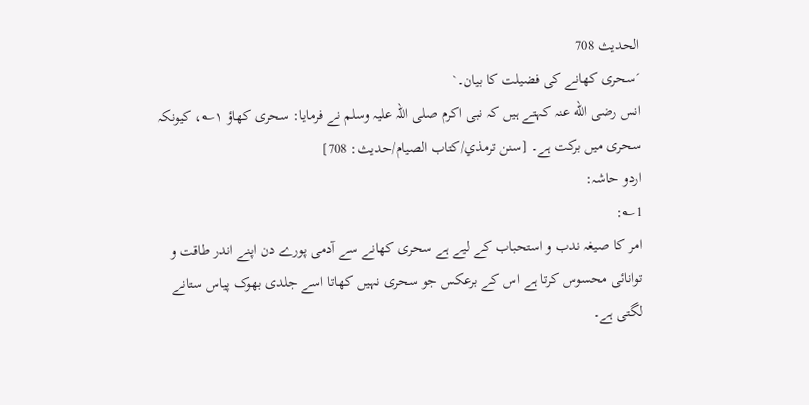الحديث 708
´سحری کھانے کی فضیلت کا بیان۔`
انس رضی الله عنہ کہتے ہیں کہ نبی اکرم صلی اللہ علیہ وسلم نے فرمایا: سحری کھاؤ ۱؎، کیونکہ سحری میں برکت ہے۔ [سنن ترمذي/كتاب الصيام/حدیث: 708]
اردو حاشہ:
1؎:
امر کا صیغہ ندب و استحباب کے لیے ہے سحری کھانے سے آدمی پورے دن اپنے اندر طاقت و توانائی محسوس کرتا ہے اس کے برعکس جو سحری نہیں کھاتا اسے جلدی بھوک پیاس ستانے لگتی ہے۔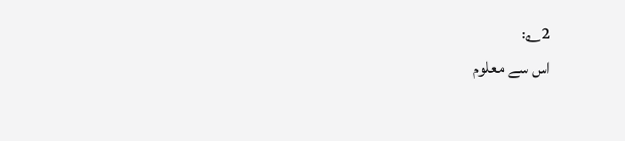2؎:
اس سے معلوم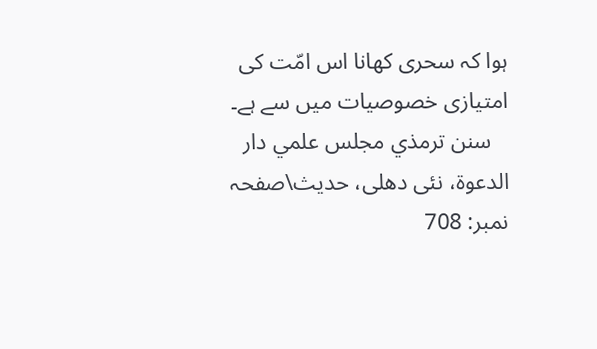ہوا کہ سحری کھانا اس امّت کی امتیازی خصوصیات میں سے ہے۔
   سنن ترمذي مجلس علمي دار الدعوة، نئى دهلى، حدیث\صفحہ نمبر: 708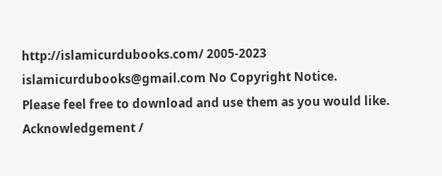http://islamicurdubooks.com/ 2005-2023 islamicurdubooks@gmail.com No Copyright Notice.
Please feel free to download and use them as you would like.
Acknowledgement /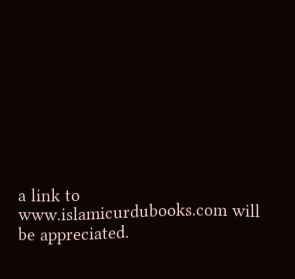a link to www.islamicurdubooks.com will be appreciated.